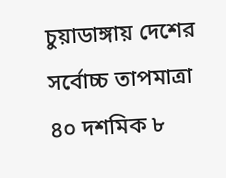চুয়াডাঙ্গায় দেশের সর্বোচ্চ তাপমাত্রা ৪০ দশমিক ৮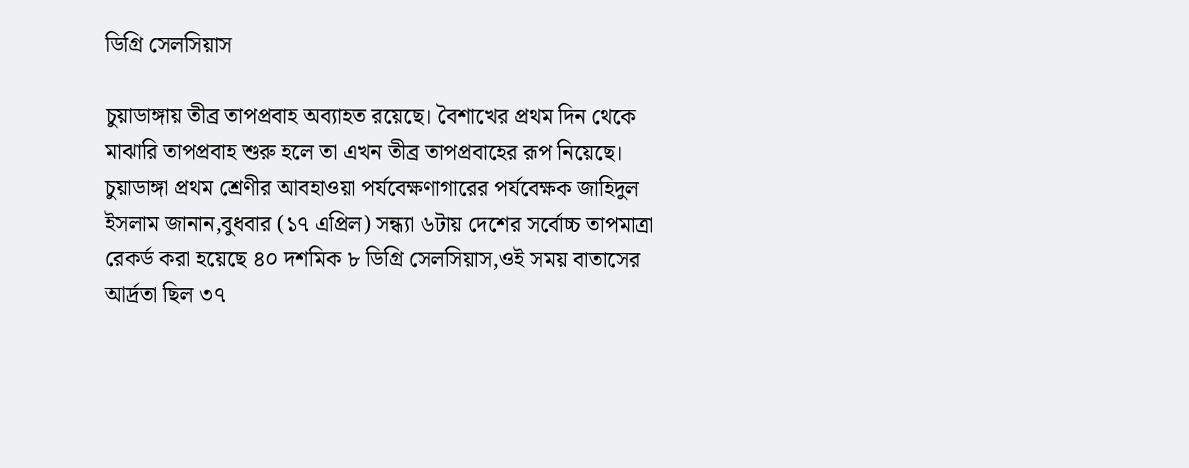ডিগ্রি সেলসিয়াস

চুয়াডাঙ্গায় তীব্র তাপপ্রবাহ অব্যাহত রয়েছে। বৈশাখের প্রথম দিন থেকে মাঝারি তাপপ্রবাহ শুরু হলে তা এখন তীব্র তাপপ্রবাহের রূপ নিয়েছে।
চুয়াডাঙ্গা প্রথম শ্রেণীর আবহাওয়া পর্যবেক্ষণাগারের পর্যবেক্ষক জাহিদুল ইসলাম জানান,বুধবার (১৭ এপ্রিল) সন্ধ্যা ৬টায় দেশের সর্বোচ্চ তাপমাত্রা রেকর্ড করা হয়েছে ৪০ দশমিক ৮ ডিগ্রি সেলসিয়াস,ওই সময় বাতাসের আর্দ্রতা ছিল ৩৭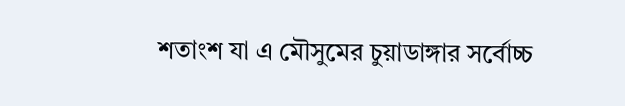শতাংশ যা এ মৌসুমের চুয়াডাঙ্গার সর্বোচ্চ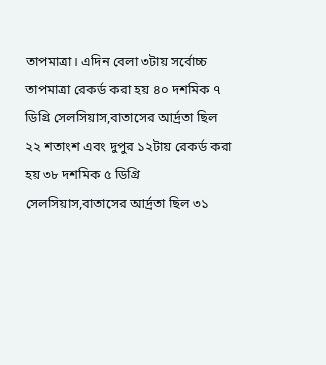তাপমাত্রা। এদিন বেলা ৩টায় সর্বোচ্চ তাপমাত্রা রেকর্ড করা হয় ৪০ দশমিক ৭ ডিগ্রি সেলসিয়াস,বাতাসের আর্দ্রতা ছিল ২২ শতাংশ এবং দুপুর ১২টায় রেকর্ড করা হয় ৩৮ দশমিক ৫ ডিগ্রি সেলসিয়াস,বাতাসের আর্দ্রতা ছিল ৩১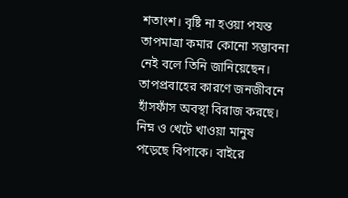শতাংশ। বৃষ্টি না হওয়া পযন্ত তাপমাত্রা কমার কোনো সম্ভাবনা নেই বলে তিনি জানিয়েছেন।
তাপপ্রবাহের কারণে জনজীবনে হাঁসফাঁস অবস্থা বিরাজ করছে। নিম্ন ও খেটে খাওয়া মানুষ পড়েছে বিপাকে। বাইরে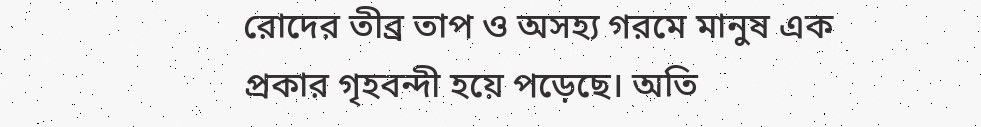রোদের তীব্র তাপ ও অসহ্য গরমে মানুষ এক প্রকার গৃহবন্দী হয়ে পড়েছে। অতি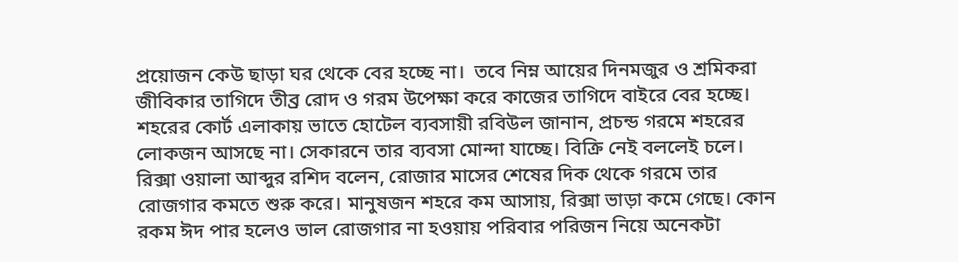প্রয়োজন কেউ ছাড়া ঘর থেকে বের হচ্ছে না।  তবে নিম্ন আয়ের দিনমজুর ও শ্রমিকরা জীবিকার তাগিদে তীব্র রোদ ও গরম উপেক্ষা করে কাজের তাগিদে বাইরে বের হচ্ছে।
শহরের কোর্ট এলাকায় ভাতে হোটেল ব্যবসায়ী রবিউল জানান, প্রচন্ড গরমে শহরের লোকজন আসছে না। সেকারনে তার ব্যবসা মোন্দা যাচ্ছে। বিক্রি নেই বললেই চলে। রিক্সা ওয়ালা আব্দুর রশিদ বলেন, রোজার মাসের শেষের দিক থেকে গরমে তার রোজগার কমতে শুরু করে। মানুষজন শহরে কম আসায়, রিক্সা ভাড়া কমে গেছে। কোন রকম ঈদ পার হলেও ভাল রোজগার না হওয়ায় পরিবার পরিজন নিয়ে অনেকটা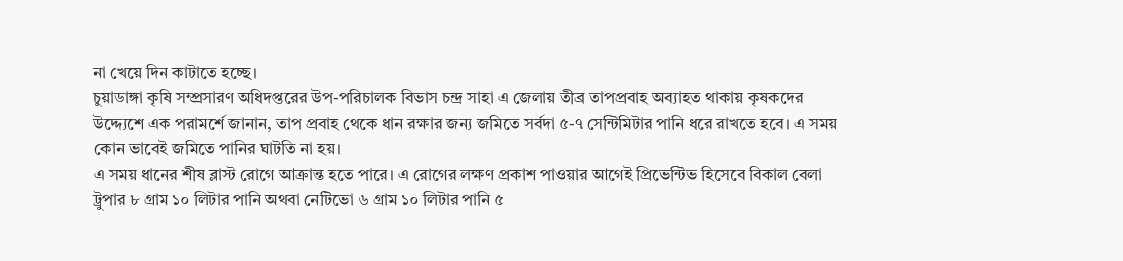না খেয়ে দিন কাটাতে হচ্ছে।
চুয়াডাঙ্গা কৃষি সম্প্রসারণ অধিদপ্তরের উপ-পরিচালক বিভাস চন্দ্র সাহা এ জেলায় তীব্র তাপপ্রবাহ অব্যাহত থাকায় কৃষকদের উদ্দ্যেশে এক পরামর্শে জানান, তাপ প্রবাহ থেকে ধান রক্ষার জন্য জমিতে সর্বদা ৫-৭ সেন্টিমিটার পানি ধরে রাখতে হবে। এ সময় কোন ভাবেই জমিতে পানির ঘাটতি না হয়।
এ সময় ধানের শীষ ব্লাস্ট রোগে আক্রান্ত হতে পারে। এ রোগের লক্ষণ প্রকাশ পাওয়ার আগেই প্রিভেন্টিভ হিসেবে বিকাল বেলা ট্রুপার ৮ গ্রাম ১০ লিটার পানি অথবা নেটিভো ৬ গ্রাম ১০ লিটার পানি ৫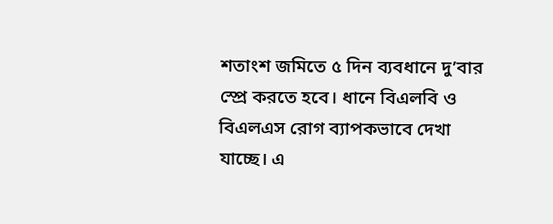শতাংশ জমিতে ৫ দিন ব্যবধানে দু’বার স্প্রে করতে হবে। ধানে বিএলবি ও বিএলএস রোগ ব্যাপকভাবে দেখা যাচ্ছে। এ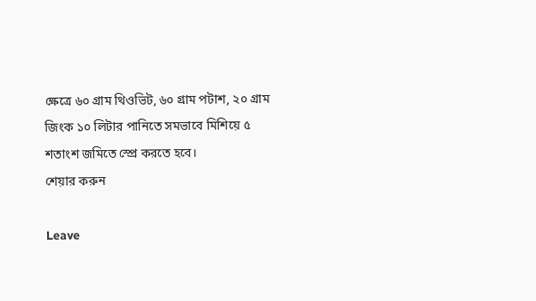ক্ষেত্রে ৬০ গ্রাম থিওভিট, ৬০ গ্রাম পটাশ, ২০ গ্রাম জিংক ১০ লিটার পানিতে সমভাবে মিশিয়ে ৫ শতাংশ জমিতে স্প্রে করতে হবে।
শেয়ার করুন

Leave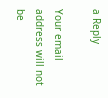a Reply

Your email address will not be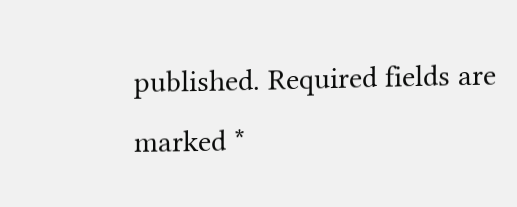published. Required fields are marked *